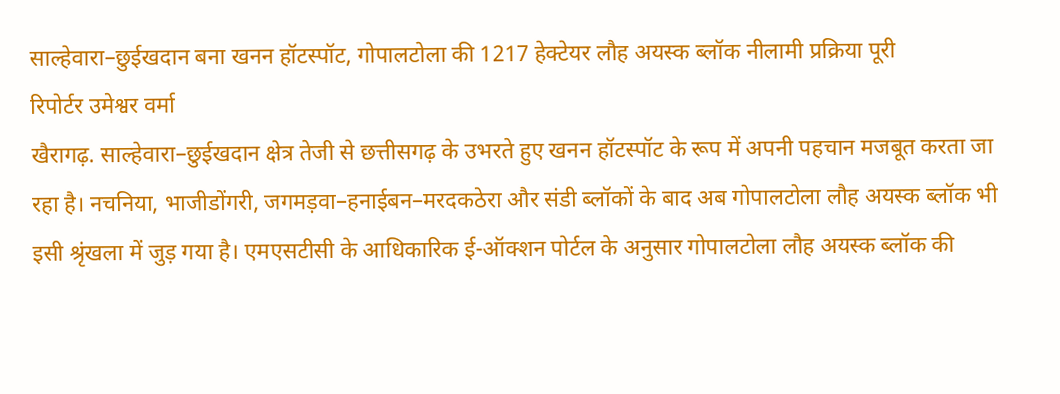साल्हेवारा–छुईखदान बना खनन हॉटस्पॉट, गोपालटोला की 1217 हेक्टेयर लौह अयस्क ब्लॉक नीलामी प्रक्रिया पूरी
रिपोर्टर उमेश्वर वर्मा
खैरागढ़. साल्हेवारा–छुईखदान क्षेत्र तेजी से छत्तीसगढ़ के उभरते हुए खनन हॉटस्पॉट के रूप में अपनी पहचान मजबूत करता जा रहा है। नचनिया, भाजीडोंगरी, जगमड़वा–हनाईबन–मरदकठेरा और संडी ब्लॉकों के बाद अब गोपालटोला लौह अयस्क ब्लॉक भी इसी श्रृंखला में जुड़ गया है। एमएसटीसी के आधिकारिक ई-ऑक्शन पोर्टल के अनुसार गोपालटोला लौह अयस्क ब्लॉक की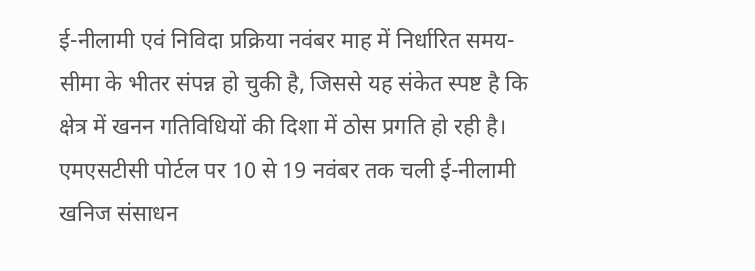ई-नीलामी एवं निविदा प्रक्रिया नवंबर माह में निर्धारित समय-सीमा के भीतर संपन्न हो चुकी है, जिससे यह संकेत स्पष्ट है कि क्षेत्र में खनन गतिविधियों की दिशा में ठोस प्रगति हो रही है।
एमएसटीसी पोर्टल पर 10 से 19 नवंबर तक चली ई-नीलामी
खनिज संसाधन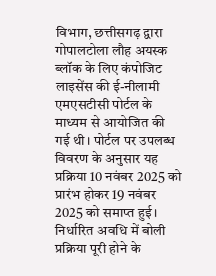विभाग, छत्तीसगढ़ द्वारा गोपालटोला लौह अयस्क ब्लॉक के लिए कंपोजिट लाइसेंस की ई-नीलामी एमएसटीसी पोर्टल के माध्यम से आयोजित की गई थी। पोर्टल पर उपलब्ध विवरण के अनुसार यह प्रक्रिया 10 नवंबर 2025 को प्रारंभ होकर 19 नवंबर 2025 को समाप्त हुई। निर्धारित अवधि में बोली प्रक्रिया पूरी होने के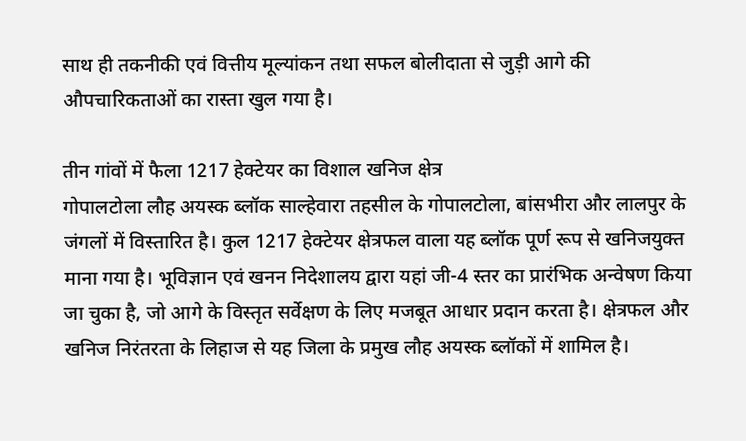साथ ही तकनीकी एवं वित्तीय मूल्यांकन तथा सफल बोलीदाता से जुड़ी आगे की औपचारिकताओं का रास्ता खुल गया है।

तीन गांवों में फैला 1217 हेक्टेयर का विशाल खनिज क्षेत्र
गोपालटोला लौह अयस्क ब्लॉक साल्हेवारा तहसील के गोपालटोला, बांसभीरा और लालपुर के जंगलों में विस्तारित है। कुल 1217 हेक्टेयर क्षेत्रफल वाला यह ब्लॉक पूर्ण रूप से खनिजयुक्त माना गया है। भूविज्ञान एवं खनन निदेशालय द्वारा यहां जी-4 स्तर का प्रारंभिक अन्वेषण किया जा चुका है, जो आगे के विस्तृत सर्वेक्षण के लिए मजबूत आधार प्रदान करता है। क्षेत्रफल और खनिज निरंतरता के लिहाज से यह जिला के प्रमुख लौह अयस्क ब्लॉकों में शामिल है।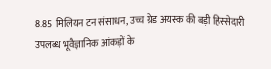8.85 मिलियन टन संसाधन, उच्च ग्रेड अयस्क की बड़ी हिस्सेदारी
उपलब्ध भूवैज्ञानिक आंकड़ों के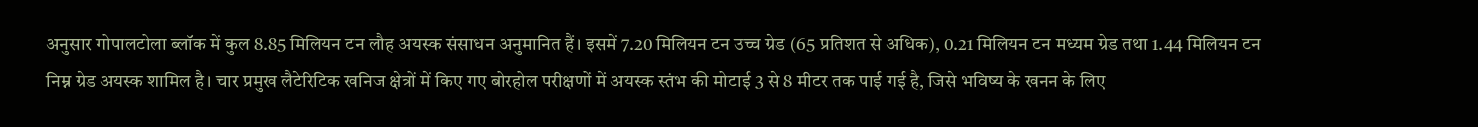अनुसार गोपालटोला ब्लॉक में कुल 8.85 मिलियन टन लौह अयस्क संसाधन अनुमानित हैं। इसमें 7.20 मिलियन टन उच्च ग्रेड (65 प्रतिशत से अधिक), 0.21 मिलियन टन मध्यम ग्रेड तथा 1.44 मिलियन टन निम्न ग्रेड अयस्क शामिल है। चार प्रमुख लैटेरिटिक खनिज क्षेत्रों में किए गए बोरहोल परीक्षणों में अयस्क स्तंभ की मोटाई 3 से 8 मीटर तक पाई गई है, जिसे भविष्य के खनन के लिए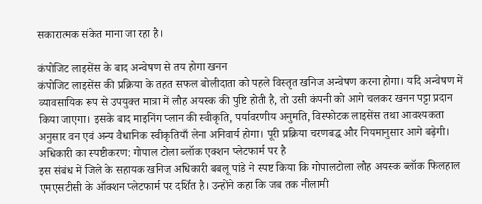सकारात्मक संकेत माना जा रहा है।

कंपोजिट लाइसेंस के बाद अन्वेषण से तय होगा खनन
कंपोजिट लाइसेंस की प्रक्रिया के तहत सफल बोलीदाता को पहले विस्तृत खनिज अन्वेषण करना होगा। यदि अन्वेषण में व्यावसायिक रूप से उपयुक्त मात्रा में लौह अयस्क की पुष्टि होती है, तो उसी कंपनी को आगे चलकर खनन पट्टा प्रदान किया जाएगा। इसके बाद माइनिंग प्लान की स्वीकृति, पर्यावरणीय अनुमति, विस्फोटक लाइसेंस तथा आवश्यकता अनुसार वन एवं अन्य वैधानिक स्वीकृतियाँ लेना अनिवार्य होगा। पूरी प्रक्रिया चरणबद्ध और नियमानुसार आगे बढ़ेगी।
अधिकारी का स्पष्टीकरण: गोपाल टोला ब्लॉक एक्शन प्लेटफार्म पर है
इस संबंध में जिले के सहायक खनिज अधिकारी बबलू पांडे ने स्पष्ट किया कि गोपालटोला लौह अयस्क ब्लॉक फिलहाल एमएसटीसी के ऑक्शन प्लेटफार्म पर दर्शित है। उन्होंने कहा कि जब तक नीलामी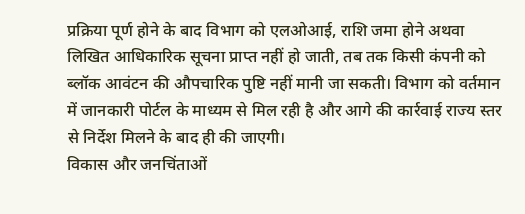प्रक्रिया पूर्ण होने के बाद विभाग को एलओआई, राशि जमा होने अथवा लिखित आधिकारिक सूचना प्राप्त नहीं हो जाती, तब तक किसी कंपनी को ब्लॉक आवंटन की औपचारिक पुष्टि नहीं मानी जा सकती। विभाग को वर्तमान में जानकारी पोर्टल के माध्यम से मिल रही है और आगे की कार्रवाई राज्य स्तर से निर्देश मिलने के बाद ही की जाएगी।
विकास और जनचिंताओं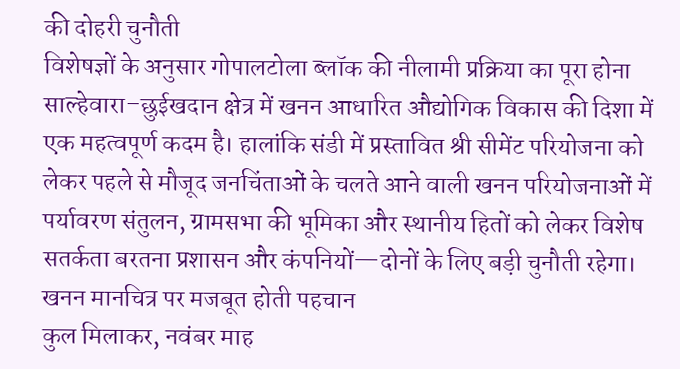की दोहरी चुनौती
विशेषज्ञों के अनुसार गोपालटोला ब्लॉक की नीलामी प्रक्रिया का पूरा होना साल्हेवारा–छुईखदान क्षेत्र में खनन आधारित औद्योगिक विकास की दिशा में एक महत्वपूर्ण कदम है। हालांकि संडी में प्रस्तावित श्री सीमेंट परियोजना को लेकर पहले से मौजूद जनचिंताओं के चलते आने वाली खनन परियोजनाओं में पर्यावरण संतुलन, ग्रामसभा की भूमिका और स्थानीय हितों को लेकर विशेष सतर्कता बरतना प्रशासन और कंपनियों—दोनों के लिए बड़ी चुनौती रहेगा।
खनन मानचित्र पर मजबूत होती पहचान
कुल मिलाकर, नवंबर माह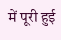में पूरी हुई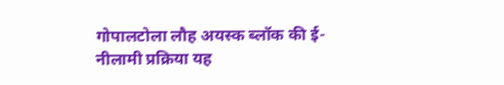गोपालटोला लौह अयस्क ब्लॉक की ई-नीलामी प्रक्रिया यह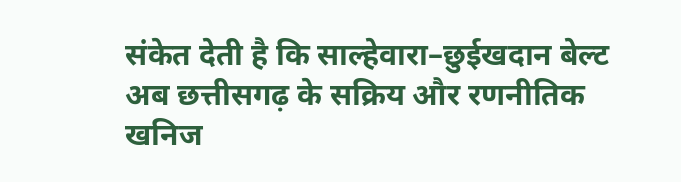संकेत देती है कि साल्हेवारा–छुईखदान बेल्ट अब छत्तीसगढ़ के सक्रिय और रणनीतिक खनिज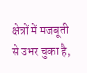क्षेत्रों में मजबूती से उभर चुका है,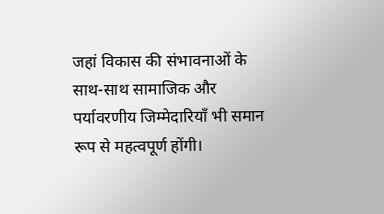जहां विकास की संभावनाओं के साथ-साथ सामाजिक और पर्यावरणीय जिम्मेदारियाँ भी समान रूप से महत्वपूर्ण होंगी।